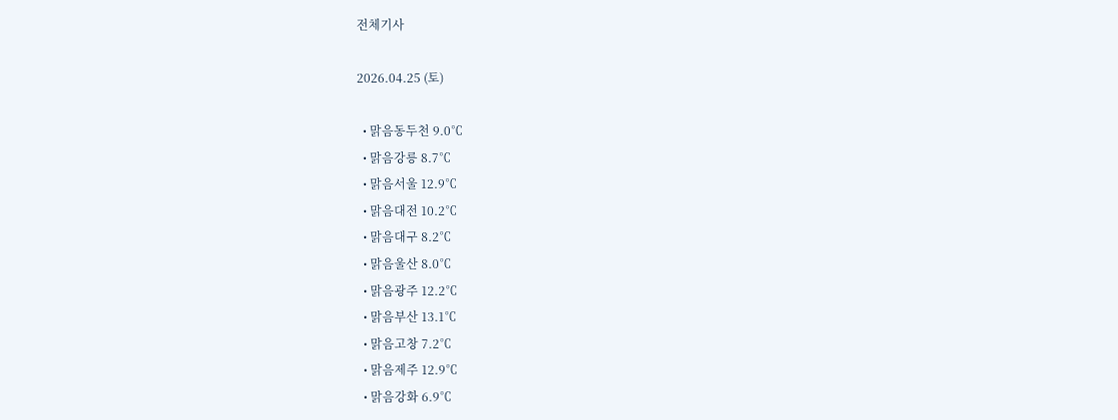전체기사

2026.04.25 (토)

  • 맑음동두천 9.0℃
  • 맑음강릉 8.7℃
  • 맑음서울 12.9℃
  • 맑음대전 10.2℃
  • 맑음대구 8.2℃
  • 맑음울산 8.0℃
  • 맑음광주 12.2℃
  • 맑음부산 13.1℃
  • 맑음고창 7.2℃
  • 맑음제주 12.9℃
  • 맑음강화 6.9℃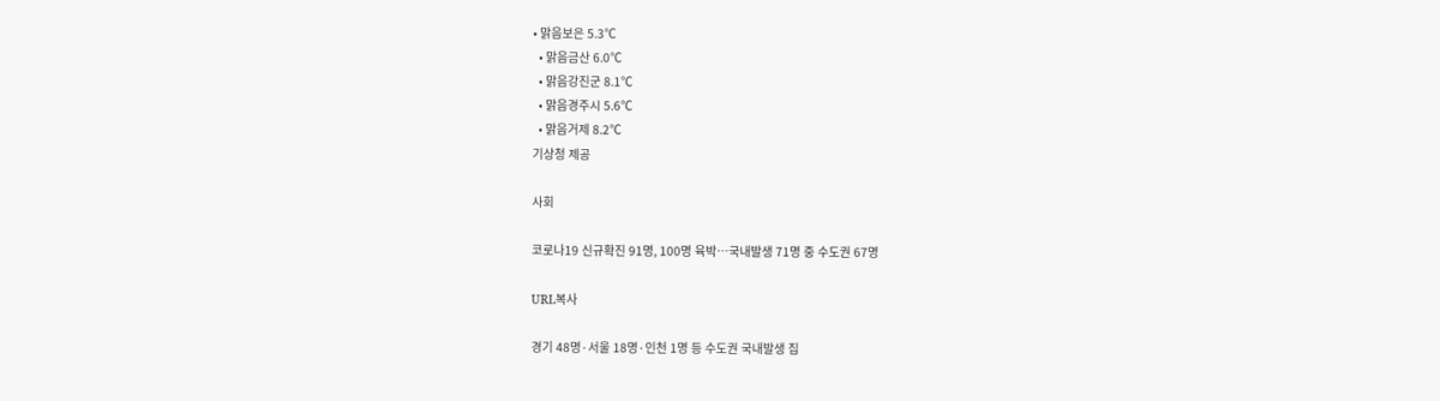• 맑음보은 5.3℃
  • 맑음금산 6.0℃
  • 맑음강진군 8.1℃
  • 맑음경주시 5.6℃
  • 맑음거제 8.2℃
기상청 제공

사회

코로나19 신규확진 91명, 100명 육박…국내발생 71명 중 수도권 67명

URL복사

경기 48명·서울 18명·인천 1명 등 수도권 국내발생 집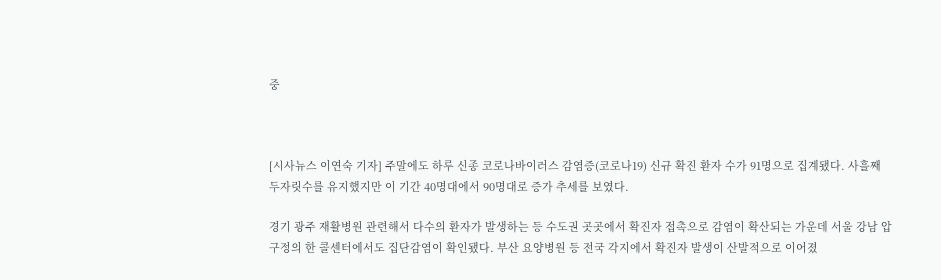중



[시사뉴스 이연숙 기자] 주말에도 하루 신종 코로나바이러스 감염증(코로나19) 신규 확진 환자 수가 91명으로 집계됐다. 사흘째 두자릿수를 유지했지만 이 기간 40명대에서 90명대로 증가 추세를 보였다.

경기 광주 재활병원 관련해서 다수의 환자가 발생하는 등 수도권 곳곳에서 확진자 접촉으로 감염이 확산되는 가운데 서울 강남 압구정의 한 콜센터에서도 집단감염이 확인됐다. 부산 요양병원 등 전국 각지에서 확진자 발생이 산발적으로 이어졌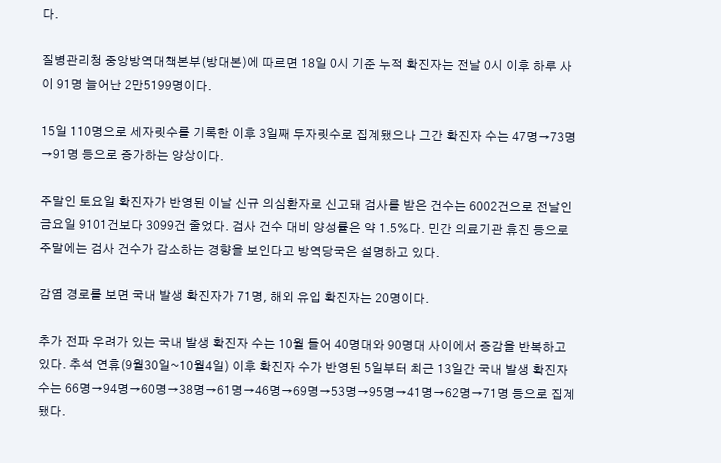다.

질병관리청 중앙방역대책본부(방대본)에 따르면 18일 0시 기준 누적 확진자는 전날 0시 이후 하루 사이 91명 늘어난 2만5199명이다.

15일 110명으로 세자릿수를 기록한 이후 3일째 두자릿수로 집계됐으나 그간 확진자 수는 47명→73명→91명 등으로 증가하는 양상이다.

주말인 토요일 확진자가 반영된 이날 신규 의심환자로 신고돼 검사를 받은 건수는 6002건으로 전날인 금요일 9101건보다 3099건 줄었다. 검사 건수 대비 양성률은 약 1.5%다. 민간 의료기관 휴진 등으로 주말에는 검사 건수가 감소하는 경향을 보인다고 방역당국은 설명하고 있다.

감염 경로를 보면 국내 발생 확진자가 71명, 해외 유입 확진자는 20명이다.

추가 전파 우려가 있는 국내 발생 확진자 수는 10월 들어 40명대와 90명대 사이에서 증감을 반복하고 있다. 추석 연휴(9월30일~10월4일) 이후 확진자 수가 반영된 5일부터 최근 13일간 국내 발생 확진자 수는 66명→94명→60명→38명→61명→46명→69명→53명→95명→41명→62명→71명 등으로 집계됐다.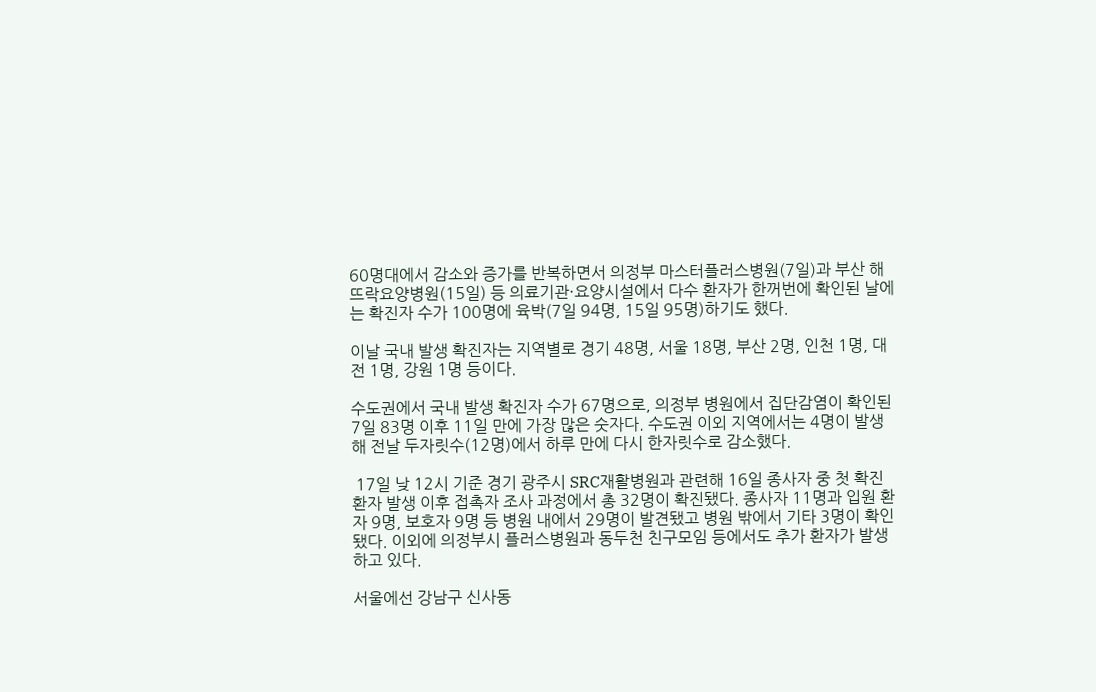60명대에서 감소와 증가를 반복하면서 의정부 마스터플러스병원(7일)과 부산 해뜨락요양병원(15일) 등 의료기관·요양시설에서 다수 환자가 한꺼번에 확인된 날에는 확진자 수가 100명에 육박(7일 94명, 15일 95명)하기도 했다.

이날 국내 발생 확진자는 지역별로 경기 48명, 서울 18명, 부산 2명, 인천 1명, 대전 1명, 강원 1명 등이다.

수도권에서 국내 발생 확진자 수가 67명으로, 의정부 병원에서 집단감염이 확인된 7일 83명 이후 11일 만에 가장 많은 숫자다. 수도권 이외 지역에서는 4명이 발생해 전날 두자릿수(12명)에서 하루 만에 다시 한자릿수로 감소했다.

 17일 낮 12시 기준 경기 광주시 SRC재활병원과 관련해 16일 종사자 중 첫 확진 환자 발생 이후 접촉자 조사 과정에서 총 32명이 확진됐다. 종사자 11명과 입원 환자 9명, 보호자 9명 등 병원 내에서 29명이 발견됐고 병원 밖에서 기타 3명이 확인됐다. 이외에 의정부시 플러스병원과 동두천 친구모임 등에서도 추가 환자가 발생하고 있다.

서울에선 강남구 신사동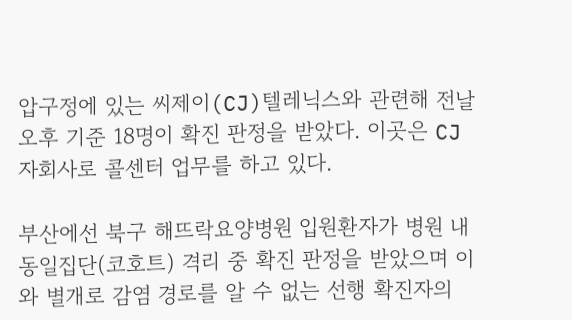압구정에 있는 씨제이(CJ)텔레닉스와 관련해 전날 오후 기준 18명이 확진 판정을 받았다. 이곳은 CJ 자회사로 콜센터 업무를 하고 있다.

부산에선 북구 해뜨락요양병원 입원환자가 병원 내 동일집단(코호트) 격리 중 확진 판정을 받았으며 이와 별개로 감염 경로를 알 수 없는 선행 확진자의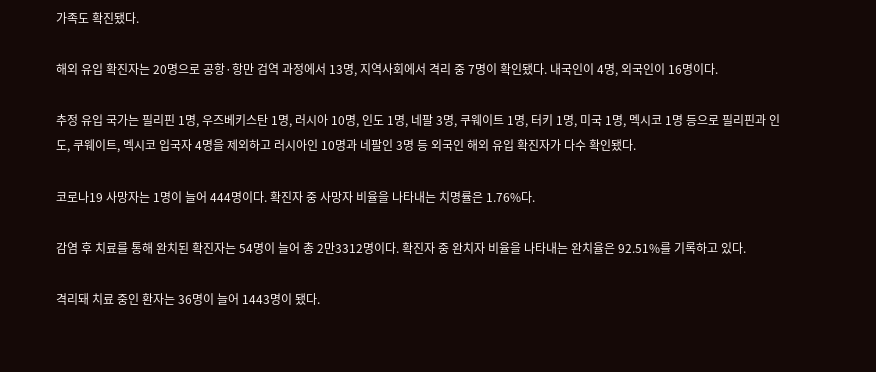가족도 확진됐다.

해외 유입 확진자는 20명으로 공항·항만 검역 과정에서 13명, 지역사회에서 격리 중 7명이 확인됐다. 내국인이 4명, 외국인이 16명이다.

추정 유입 국가는 필리핀 1명, 우즈베키스탄 1명, 러시아 10명, 인도 1명, 네팔 3명, 쿠웨이트 1명, 터키 1명, 미국 1명, 멕시코 1명 등으로 필리핀과 인도, 쿠웨이트, 멕시코 입국자 4명을 제외하고 러시아인 10명과 네팔인 3명 등 외국인 해외 유입 확진자가 다수 확인됐다.

코로나19 사망자는 1명이 늘어 444명이다. 확진자 중 사망자 비율을 나타내는 치명률은 1.76%다.

감염 후 치료를 통해 완치된 확진자는 54명이 늘어 총 2만3312명이다. 확진자 중 완치자 비율을 나타내는 완치율은 92.51%를 기록하고 있다.

격리돼 치료 중인 환자는 36명이 늘어 1443명이 됐다.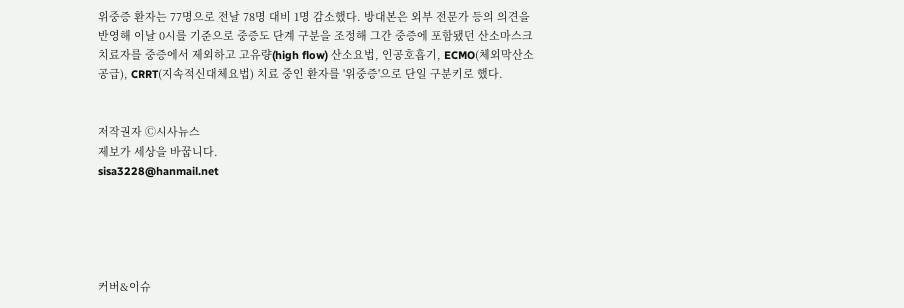위중증 환자는 77명으로 전날 78명 대비 1명 감소했다. 방대본은 외부 전문가 등의 의견을 반영해 이날 0시를 기준으로 중증도 단계 구분을 조정해 그간 중증에 포함됐던 산소마스크 치료자를 중증에서 제외하고 고유량(high flow) 산소요법, 인공호흡기, ECMO(체외막산소공급), CRRT(지속적신대체요법) 치료 중인 환자를 '위중증'으로 단일 구분키로 했다.


저작권자 Ⓒ시사뉴스
제보가 세상을 바꿉니다.
sisa3228@hanmail.net





커버&이슈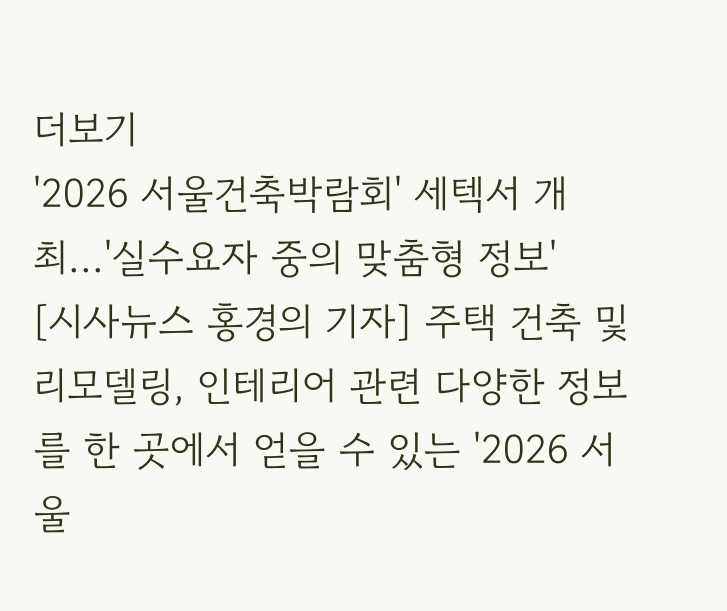더보기
'2026 서울건축박람회' 세텍서 개최...'실수요자 중의 맞춤형 정보'
[시사뉴스 홍경의 기자] 주택 건축 및 리모델링, 인테리어 관련 다양한 정보를 한 곳에서 얻을 수 있는 '2026 서울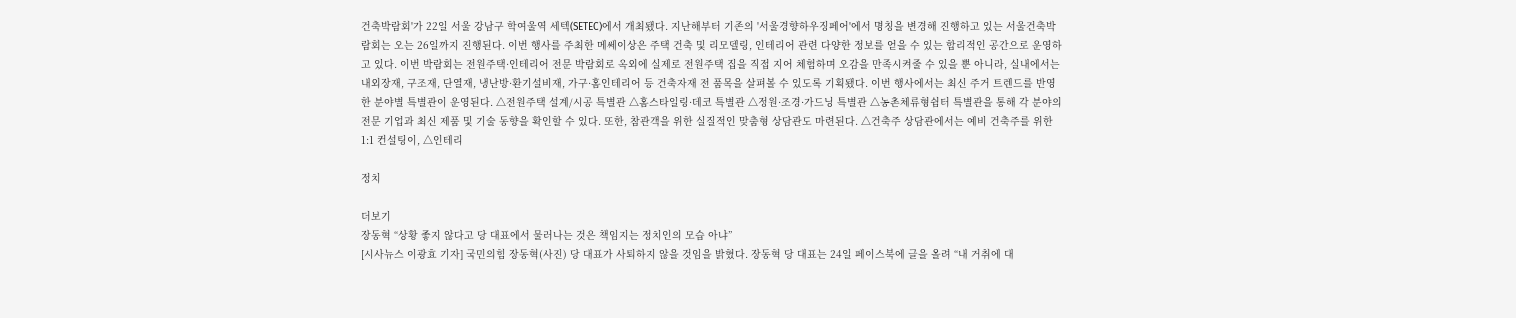건축박람회'가 22일 서울 강남구 학여울역 세텍(SETEC)에서 개최됐다. 지난해부터 기존의 '서울경향하우징페어'에서 명칭을 변경해 진행하고 있는 서울건축박람회는 오는 26일까지 진행된다. 이번 행사를 주최한 메쎄이상은 주택 건축 및 리모델링, 인테리어 관련 다양한 정보를 얻을 수 있는 합리적인 공간으로 운영하고 있다. 이번 박람회는 전원주택·인테리어 전문 박람회로 옥외에 실제로 전원주택 집을 직접 지어 체험하며 오감을 만족시켜줄 수 있을 뿐 아니라, 실내에서는 내외장재, 구조재, 단열재, 냉난방·환기설비재, 가구·홈인테리어 등 건축자재 전 품목을 살펴볼 수 있도록 기획됐다. 이번 행사에서는 최신 주거 트렌드를 반영한 분야별 특별관이 운영된다. △전원주택 설계/시공 특별관 △홈스타일링·데코 특별관 △정원·조경·가드닝 특별관 △농촌체류형쉼터 특별관을 통해 각 분야의 전문 기업과 최신 제품 및 기술 동향을 확인할 수 있다. 또한, 참관객을 위한 실질적인 맞춤형 상담관도 마련된다. △건축주 상담관에서는 예비 건축주를 위한 1:1 컨설팅이, △인테리

정치

더보기
장동혁 “상황 좋지 않다고 당 대표에서 물러나는 것은 책임지는 정치인의 모습 아냐”
[시사뉴스 이광효 기자] 국민의힘 장동혁(사진) 당 대표가 사퇴하지 않을 것임을 밝혔다. 장동혁 당 대표는 24일 페이스북에 글을 올려 “내 거취에 대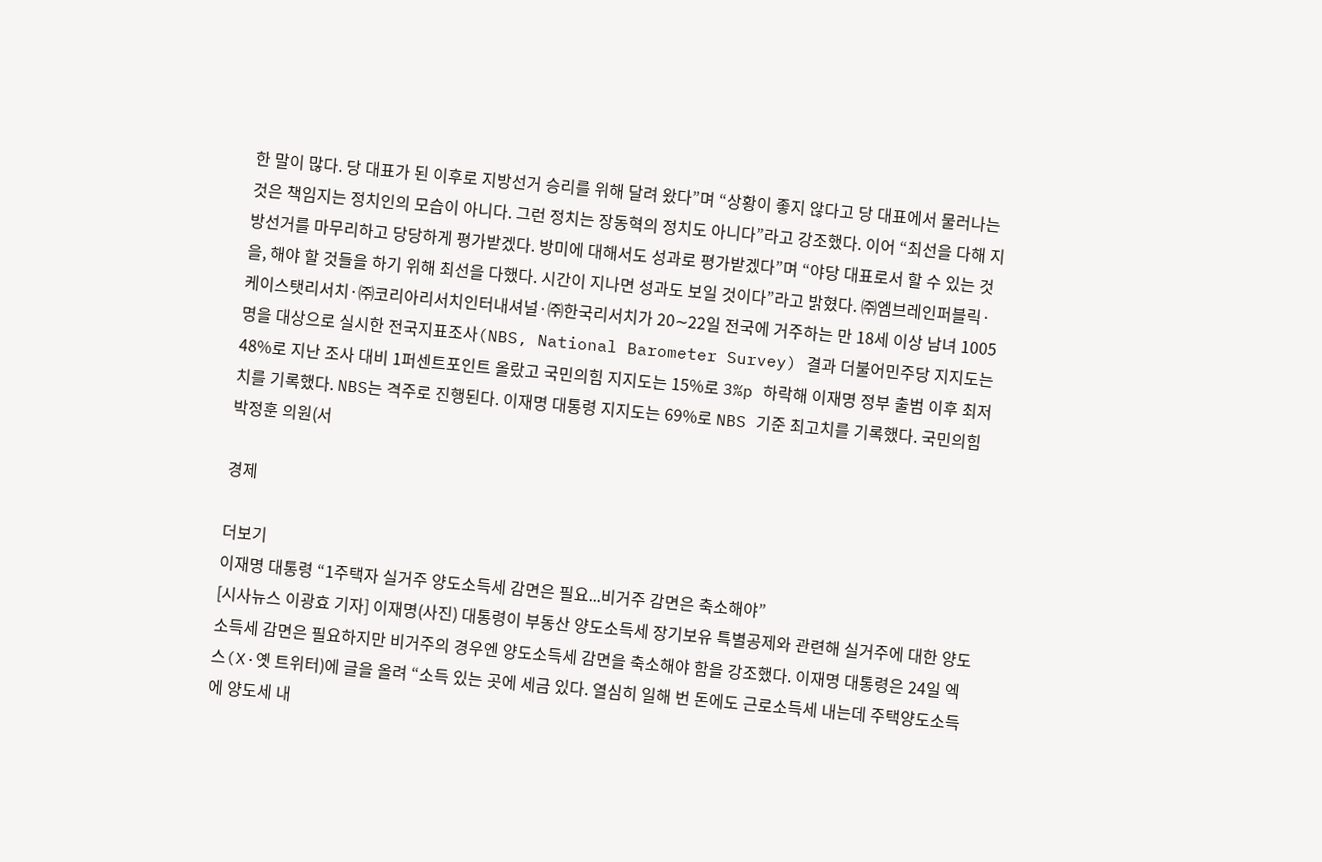한 말이 많다. 당 대표가 된 이후로 지방선거 승리를 위해 달려 왔다”며 “상황이 좋지 않다고 당 대표에서 물러나는 것은 책임지는 정치인의 모습이 아니다. 그런 정치는 장동혁의 정치도 아니다”라고 강조했다. 이어 “최선을 다해 지방선거를 마무리하고 당당하게 평가받겠다. 방미에 대해서도 성과로 평가받겠다”며 “야당 대표로서 할 수 있는 것을, 해야 할 것들을 하기 위해 최선을 다했다. 시간이 지나면 성과도 보일 것이다”라고 밝혔다. ㈜엠브레인퍼블릭·케이스탯리서치·㈜코리아리서치인터내셔널·㈜한국리서치가 20∼22일 전국에 거주하는 만 18세 이상 남녀 1005명을 대상으로 실시한 전국지표조사(NBS, National Barometer Survey) 결과 더불어민주당 지지도는 48%로 지난 조사 대비 1퍼센트포인트 올랐고 국민의힘 지지도는 15%로 3%p 하락해 이재명 정부 출범 이후 최저치를 기록했다. NBS는 격주로 진행된다. 이재명 대통령 지지도는 69%로 NBS 기준 최고치를 기록했다. 국민의힘 박정훈 의원(서

경제

더보기
이재명 대통령 “1주택자 실거주 양도소득세 감면은 필요...비거주 감면은 축소해야”
[시사뉴스 이광효 기자] 이재명(사진) 대통령이 부동산 양도소득세 장기보유 특별공제와 관련해 실거주에 대한 양도소득세 감면은 필요하지만 비거주의 경우엔 양도소득세 감면을 축소해야 함을 강조했다. 이재명 대통령은 24일 엑스(X·옛 트위터)에 글을 올려 “소득 있는 곳에 세금 있다. 열심히 일해 번 돈에도 근로소득세 내는데 주택양도소득에 양도세 내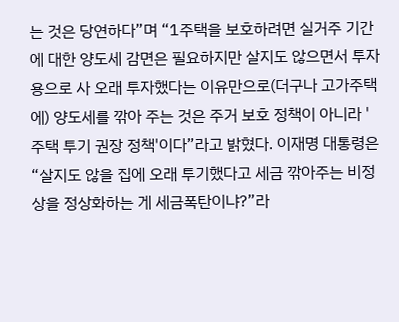는 것은 당연하다”며 “1주택을 보호하려면 실거주 기간에 대한 양도세 감면은 필요하지만 살지도 않으면서 투자용으로 사 오래 투자했다는 이유만으로(더구나 고가주택에) 양도세를 깎아 주는 것은 주거 보호 정책이 아니라 '주택 투기 권장 정책'이다”라고 밝혔다. 이재명 대통령은 “살지도 않을 집에 오래 투기했다고 세금 깎아주는 비정상을 정상화하는 게 세금폭탄이냐?”라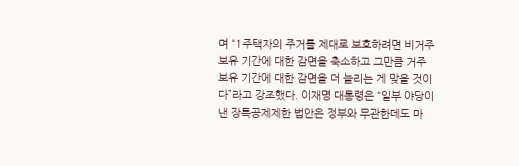며 “1주택자의 주거를 제대로 보호하려면 비거주 보유 기간에 대한 감면을 축소하고 그만큼 거주 보유 기간에 대한 감면을 더 늘리는 게 맞을 것이다”라고 강조했다. 이재명 대통령은 “일부 야당이 낸 장특공제제한 법안은 정부와 무관한데도 마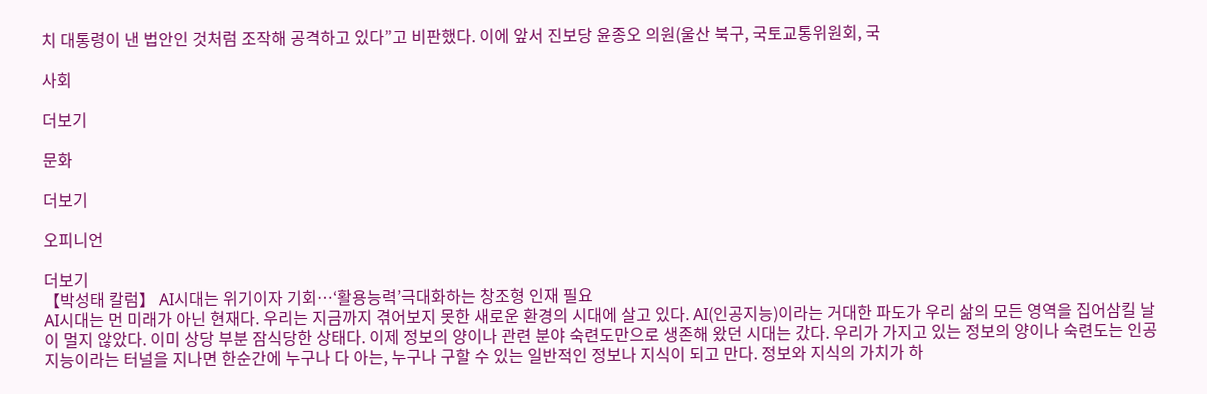치 대통령이 낸 법안인 것처럼 조작해 공격하고 있다”고 비판했다. 이에 앞서 진보당 윤종오 의원(울산 북구, 국토교통위원회, 국

사회

더보기

문화

더보기

오피니언

더보기
【박성태 칼럼】 AI시대는 위기이자 기회…‘활용능력’극대화하는 창조형 인재 필요
AI시대는 먼 미래가 아닌 현재다. 우리는 지금까지 겪어보지 못한 새로운 환경의 시대에 살고 있다. AI(인공지능)이라는 거대한 파도가 우리 삶의 모든 영역을 집어삼킬 날이 멀지 않았다. 이미 상당 부분 잠식당한 상태다. 이제 정보의 양이나 관련 분야 숙련도만으로 생존해 왔던 시대는 갔다. 우리가 가지고 있는 정보의 양이나 숙련도는 인공지능이라는 터널을 지나면 한순간에 누구나 다 아는, 누구나 구할 수 있는 일반적인 정보나 지식이 되고 만다. 정보와 지식의 가치가 하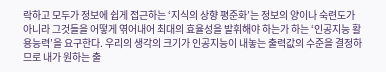락하고 모두가 정보에 쉽게 접근하는 ‘지식의 상향 평준화’는 정보의 양이나 숙련도가 아니라 그것들을 어떻게 엮어내어 최대의 효율성을 발휘해야 하는가 하는 ‘인공지능 활용능력’을 요구한다. 우리의 생각의 크기가 인공지능이 내놓는 출력값의 수준을 결정하므로 내가 원하는 출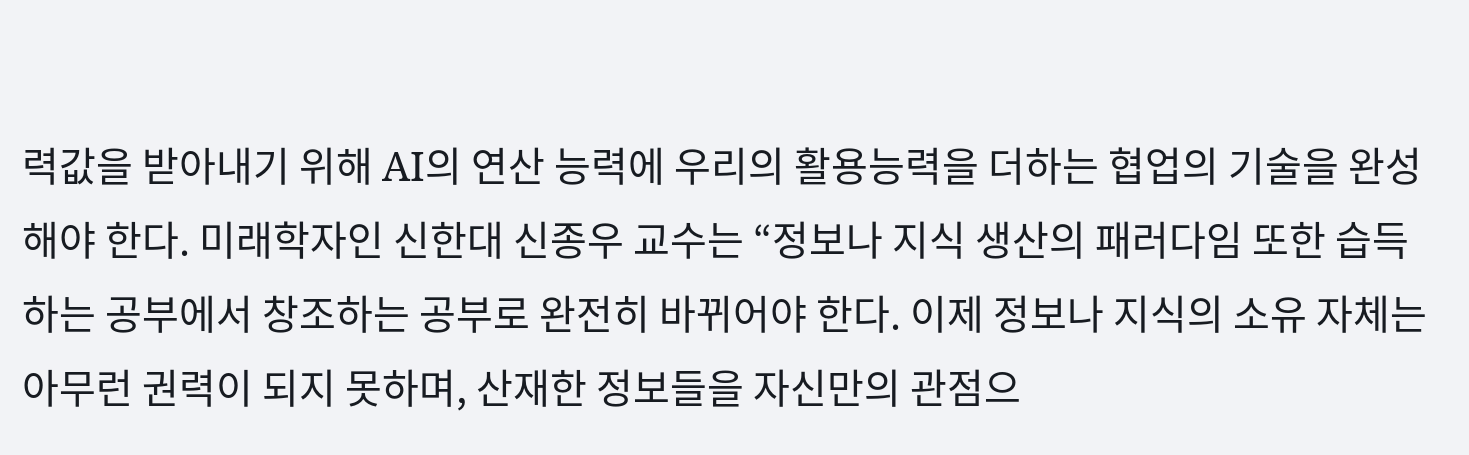력값을 받아내기 위해 AI의 연산 능력에 우리의 활용능력을 더하는 협업의 기술을 완성해야 한다. 미래학자인 신한대 신종우 교수는 “정보나 지식 생산의 패러다임 또한 습득하는 공부에서 창조하는 공부로 완전히 바뀌어야 한다. 이제 정보나 지식의 소유 자체는 아무런 권력이 되지 못하며, 산재한 정보들을 자신만의 관점으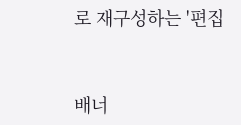로 재구성하는 '편집


배너